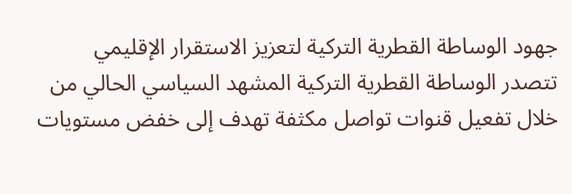جهود الوساطة القطرية التركية لتعزيز الاستقرار الإقليمي
تتصدر الوساطة القطرية التركية المشهد السياسي الحالي من خلال تفعيل قنوات تواصل مكثفة تهدف إلى خفض مستويات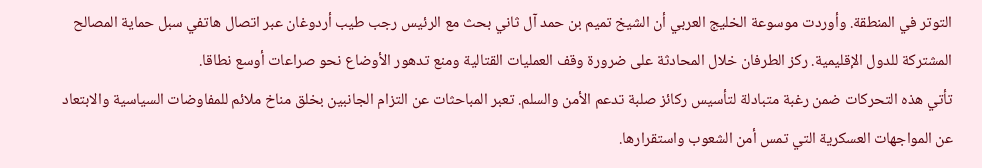التوتر في المنطقة. وأوردت موسوعة الخليج العربي أن الشيخ تميم بن حمد آل ثاني بحث مع الرئيس رجب طيب أردوغان عبر اتصال هاتفي سبل حماية المصالح المشتركة للدول الإقليمية. ركز الطرفان خلال المحادثة على ضرورة وقف العمليات القتالية ومنع تدهور الأوضاع نحو صراعات أوسع نطاقا.
تأتي هذه التحركات ضمن رغبة متبادلة لتأسيس ركائز صلبة تدعم الأمن والسلم. تعبر المباحثات عن التزام الجانبين بخلق مناخ ملائم للمفاوضات السياسية والابتعاد عن المواجهات العسكرية التي تمس أمن الشعوب واستقرارها.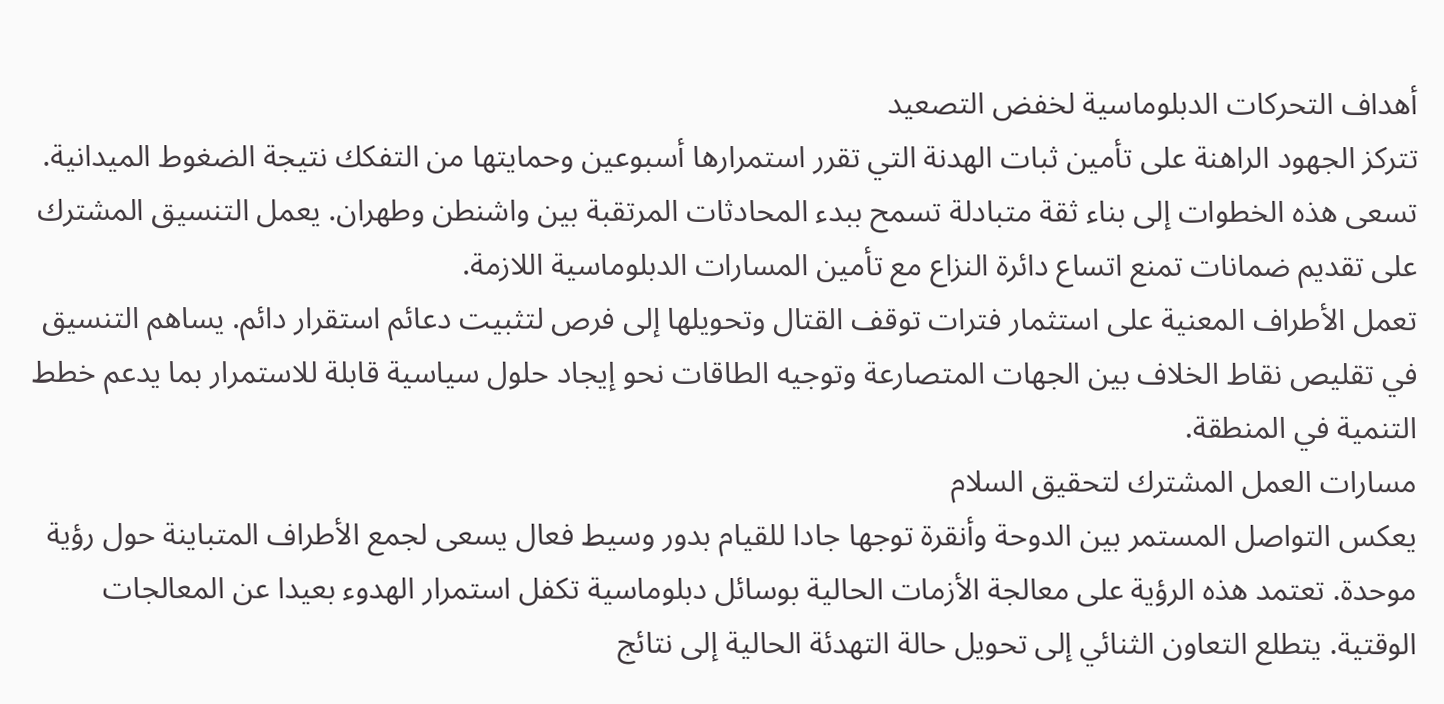أهداف التحركات الدبلوماسية لخفض التصعيد
تتركز الجهود الراهنة على تأمين ثبات الهدنة التي تقرر استمرارها أسبوعين وحمايتها من التفكك نتيجة الضغوط الميدانية. تسعى هذه الخطوات إلى بناء ثقة متبادلة تسمح ببدء المحادثات المرتقبة بين واشنطن وطهران. يعمل التنسيق المشترك على تقديم ضمانات تمنع اتساع دائرة النزاع مع تأمين المسارات الدبلوماسية اللازمة.
تعمل الأطراف المعنية على استثمار فترات توقف القتال وتحويلها إلى فرص لتثبيت دعائم استقرار دائم. يساهم التنسيق في تقليص نقاط الخلاف بين الجهات المتصارعة وتوجيه الطاقات نحو إيجاد حلول سياسية قابلة للاستمرار بما يدعم خطط التنمية في المنطقة.
مسارات العمل المشترك لتحقيق السلام
يعكس التواصل المستمر بين الدوحة وأنقرة توجها جادا للقيام بدور وسيط فعال يسعى لجمع الأطراف المتباينة حول رؤية موحدة. تعتمد هذه الرؤية على معالجة الأزمات الحالية بوسائل دبلوماسية تكفل استمرار الهدوء بعيدا عن المعالجات الوقتية. يتطلع التعاون الثنائي إلى تحويل حالة التهدئة الحالية إلى نتائج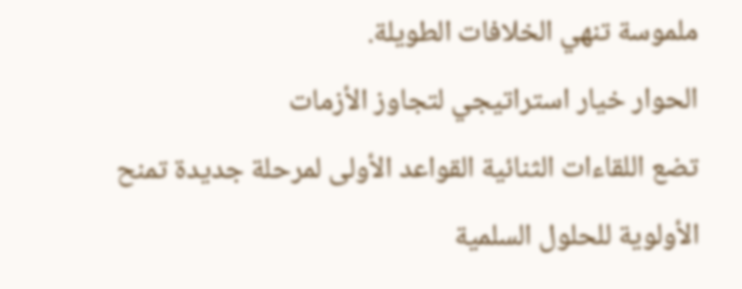ملموسة تنهي الخلافات الطويلة.
الحوار خيار استراتيجي لتجاوز الأزمات
تضع اللقاءات الثنائية القواعد الأولى لمرحلة جديدة تمنح الأولوية للحلول السلمية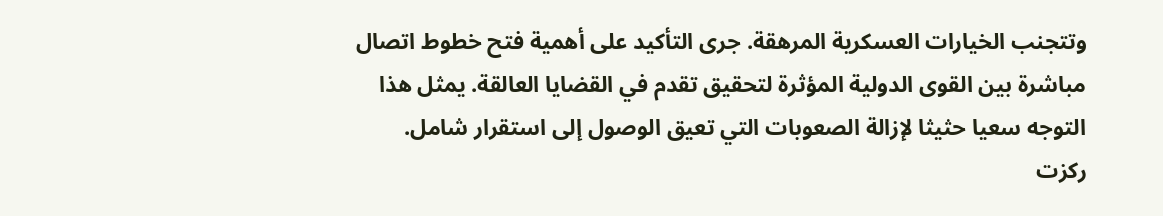وتتجنب الخيارات العسكرية المرهقة. جرى التأكيد على أهمية فتح خطوط اتصال مباشرة بين القوى الدولية المؤثرة لتحقيق تقدم في القضايا العالقة. يمثل هذا التوجه سعيا حثيثا لإزالة الصعوبات التي تعيق الوصول إلى استقرار شامل.
ركزت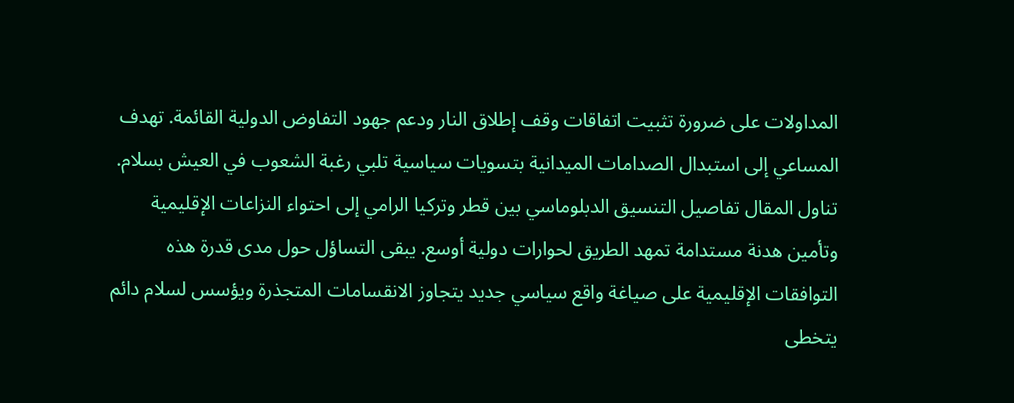المداولات على ضرورة تثبيت اتفاقات وقف إطلاق النار ودعم جهود التفاوض الدولية القائمة. تهدف المساعي إلى استبدال الصدامات الميدانية بتسويات سياسية تلبي رغبة الشعوب في العيش بسلام.
تناول المقال تفاصيل التنسيق الدبلوماسي بين قطر وتركيا الرامي إلى احتواء النزاعات الإقليمية وتأمين هدنة مستدامة تمهد الطريق لحوارات دولية أوسع. يبقى التساؤل حول مدى قدرة هذه التوافقات الإقليمية على صياغة واقع سياسي جديد يتجاوز الانقسامات المتجذرة ويؤسس لسلام دائم يتخطى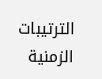الترتيبات الزمنية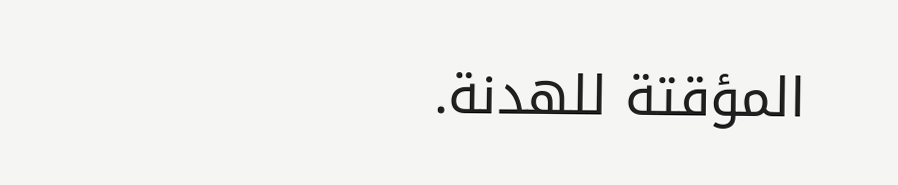المؤقتة للهدنة.